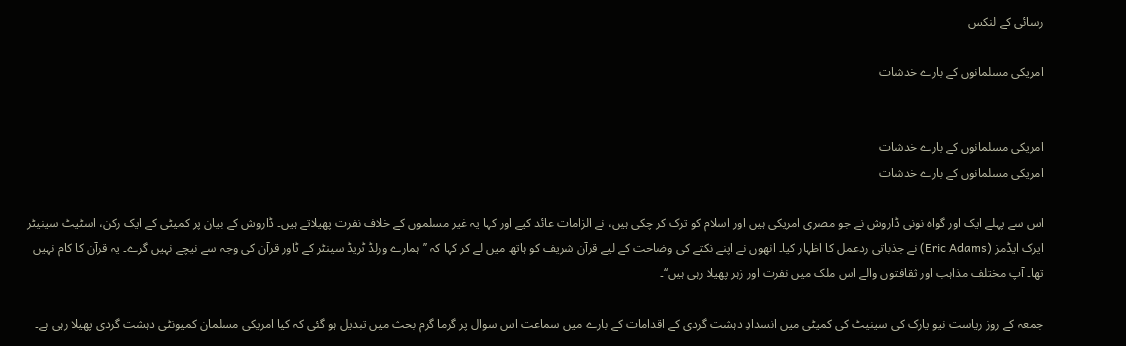رسائی کے لنکس

امریکی مسلمانوں کے بارے خدشات


امریکی مسلمانوں کے بارے خدشات
امریکی مسلمانوں کے بارے خدشات

اس سے پہلے ایک اور گواہ نونی ڈاروش نے جو مصری امریکی ہیں اور اسلام کو ترک کر چکی ہیں، نے الزامات عائد کیے اور کہا یہ غیر مسلموں کے خلاف نفرت پھیلاتے ہیں۔ ڈاروش کے بیان پر کمیٹی کے ایک رکن، اسٹیٹ سینیٹر ایرک ایڈمز (Eric Adams) نے جذباتی ردعمل کا اظہار کیا۔ انھوں نے اپنے نکتے کی وضاحت کے لیے قرآن شریف کو ہاتھ میں لے کر کہا کہ ’’ہمارے ورلڈ ٹریڈ سینٹر کے ٹاور قرآن کی وجہ سے نیچے نہیں گرے۔ یہ قرآن کا کام نہیں تھا۔ آپ مختلف مذاہب اور ثقافتوں والے اس ملک میں نفرت اور زہر پھیلا رہی ہیں‘‘۔

جمعہ کے روز ریاست نیو یارک کی سینیٹ کی کمیٹی میں انسدادِ دہشت گردی کے اقدامات کے بارے میں سماعت اس سوال پر گرما گرم بحث میں تبدیل ہو گئی کہ کیا امریکی مسلمان کمیونٹی دہشت گردی پھیلا رہی ہے۔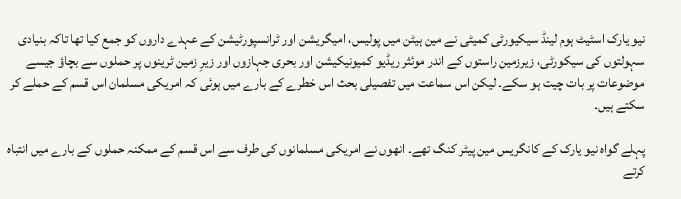نیو یارک اسٹیٹ ہوم لینڈ سیکیورٹی کمیٹی نے مین ہیٹن میں پولیس، امیگریشن اور ٹرانسپورٹیشن کے عہدے داروں کو جمع کیا تھا تاکہ بنیادی سہولتوں کی سیکورٹی، زیرزمین راستوں کے اندر موئثر ریڈیو کمیونیکیشن اور بحری جہازوں اور زیرِ زمین ٹرینوں پر حملوں سے بچاؤ جیسے موضوعات پر بات چیت ہو سکے۔ لیکن اس سماعت میں تفصیلی بحث اس خطرے کے بارے میں ہوئی کہ امریکی مسلمان اس قسم کے حملے کر سکتے ہیں۔

پہلے گواہ نیو یارک کے کانگریس مین پیٹر کنگ تھے۔ انھوں نے امریکی مسلمانوں کی طرف سے اس قسم کے ممکنہ حملوں کے بارے میں انتباہ کرتے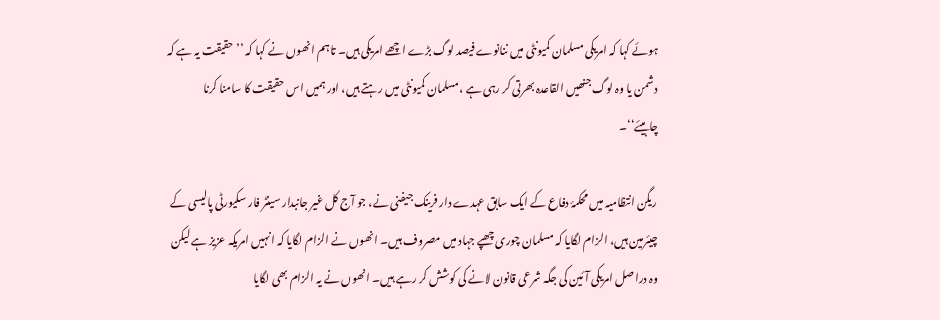ہوئے کہا کہ امریکی مسلمان کمیونٹی میں ننانوے فیصد لوگ بڑے اچھے امریکی ہیں۔ تاہم انھوں نے کہا کہ ’’حقیقت یہ ہے کہ دشمن یا وہ لوگ جنھیں القاعدہ بھرتی کر رہی ہے ،مسلمان کمیونٹی میں رہتے ہیں، اور ہمیں اس حقیقت کا سامنا کرنا چاہیئے‘‘۔

ریگن انتظامیہ میں محکمۂ دفاع کے ایک سابق عہدے دار فرینک جیفنی نے، جو آج کل غیر جانبدار سینٹر فار سکیورٹی پالیسی کے چیئرمین ہیں، الزام لگایا کہ مسلمان چوری چھپے جہاد میں مصروف ہیں۔ انھوں نے الزام لگایا کہ انہیں امریکہ عزیز ہے لیکن وہ دراصل امریکی آئین کی جگہ شرعی قانون لانے کی کوشش کر رہے ہیں۔ انھوں نے یہ الزام بھی لگایا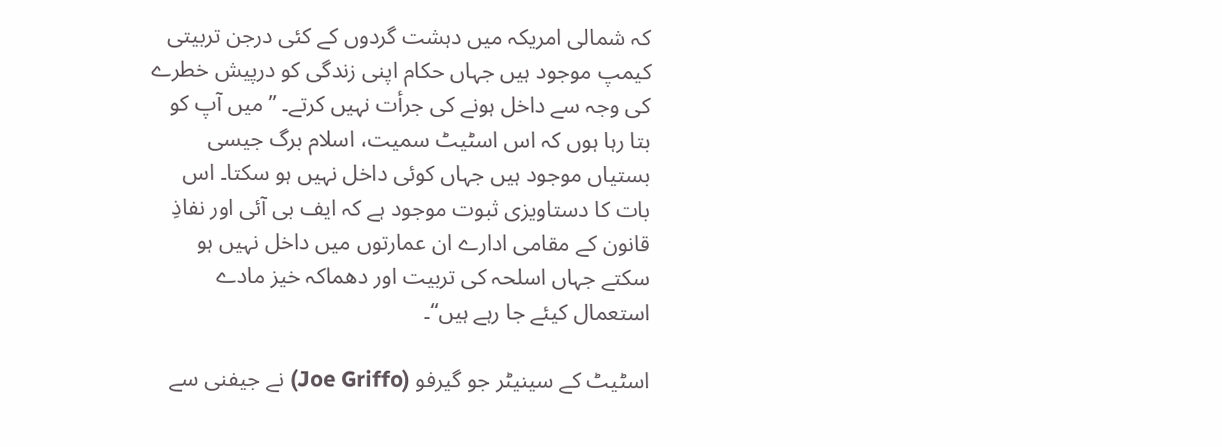کہ شمالی امریکہ میں دہشت گردوں کے کئی درجن تربیتی کیمپ موجود ہیں جہاں حکام اپنی زندگی کو درپیش خطرے کی وجہ سے داخل ہونے کی جرأت نہیں کرتے۔ ’’میں آپ کو بتا رہا ہوں کہ اس اسٹیٹ سمیت، اسلام برگ جیسی بستیاں موجود ہیں جہاں کوئی داخل نہیں ہو سکتا۔ اس بات کا دستاویزی ثبوت موجود ہے کہ ایف بی آئی اور نفاذِ قانون کے مقامی ادارے ان عمارتوں میں داخل نہیں ہو سکتے جہاں اسلحہ کی تربیت اور دھماکہ خیز مادے استعمال کیئے جا رہے ہیں‘‘۔

اسٹیٹ کے سینیٹر جو گیرفو (Joe Griffo) نے جیفنی سے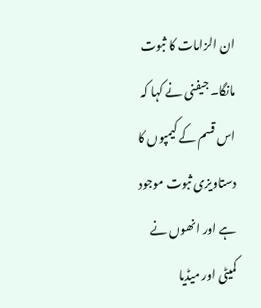ان الزامات کا ثبوت مانگا۔ جیفنی نے کہا کہ اس قسم کے کیمپوں کا دستاویزی ثبوت موجود ہے اور انھوں نے کمیٹی اور میڈیا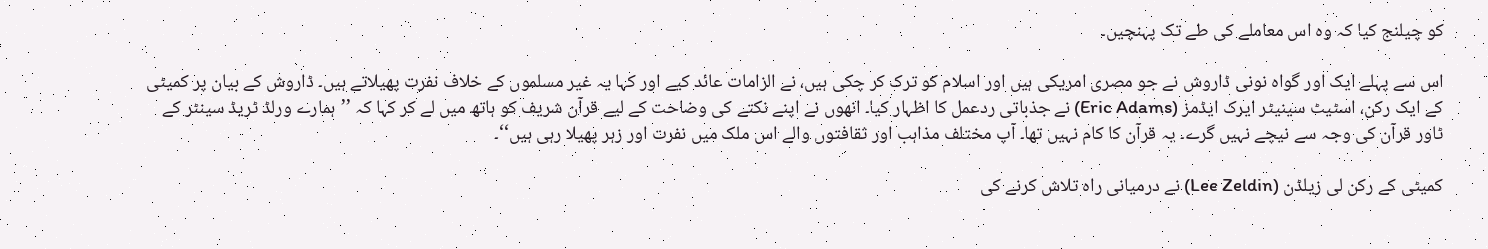کو چیلنج کیا کہ وہ اس معاملے کی طے تک پہنچیں۔

اس سے پہلے ایک اور گواہ نونی ڈاروش نے جو مصری امریکی ہیں اور اسلام کو ترک کر چکی ہیں، نے الزامات عائد کیے اور کہا یہ غیر مسلموں کے خلاف نفرت پھیلاتے ہیں۔ ڈاروش کے بیان پر کمیٹی کے ایک رکن، اسٹیٹ سینیٹر ایرک ایڈمز (Eric Adams) نے جذباتی ردعمل کا اظہار کیا۔ انھوں نے اپنے نکتے کی وضاحت کے لیے قرآن شریف کو ہاتھ میں لے کر کہا کہ ’’ہمارے ورلڈ ٹریڈ سینٹر کے ٹاور قرآن کی وجہ سے نیچے نہیں گرے۔ یہ قرآن کا کام نہیں تھا۔ آپ مختلف مذاہب اور ثقافتوں والے اس ملک میں نفرت اور زہر پھیلا رہی ہیں‘‘۔

کمیٹی کے رکن لی زیلڈن (Lee Zeldin) نے درمیانی راہ تلاش کرنے کی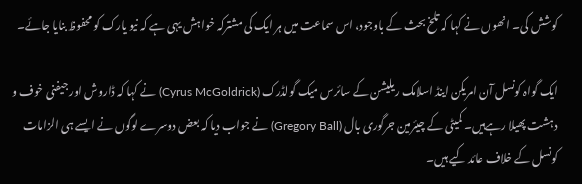کوشش کی۔ انھوں نے کہا کہ تلخ بحث کے باوجود، اس سماعت میں ہر ایک کی مشترکہ خواہش یہی ہے کہ نیو یارک کو محفوظ بنایا جائے۔

ایک گواہ کونسل آن امریکن اینڈ اسلامک ریلیشن کے سائرس میک گولڈرک (Cyrus McGoldrick) نے کہا کہ ڈاروش اور جیفنی خوف و دہشت پھیلا رہےہیں۔ کمیٹی کے چیئرمین جرگوری بال (Gregory Ball) نے جواب دیا کہ بعض دوسرے لوگوں نے ایسے ہی الزامات کونسل کے خلاف عائد کیے ہیں۔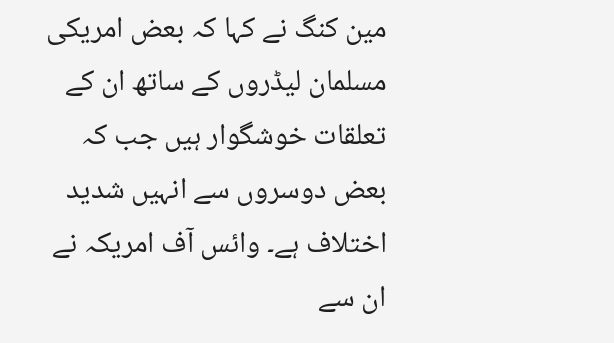مین کنگ نے کہا کہ بعض امریکی مسلمان لیڈروں کے ساتھ ان کے تعلقات خوشگوار ہیں جب کہ بعض دوسروں سے انہیں شدید اختلاف ہے۔ وائس آف امریکہ نے ان سے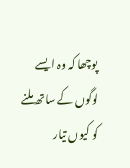پوچھا کہ وہ ایسے لوگوں کے ساتھ ملنے کو کیوں تیار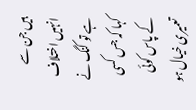ہیں جن سے انہیں اختلاف ہے تو کنگ نے کہا کہ جس کسی کے پاس کوئی تعمیری خیال ہو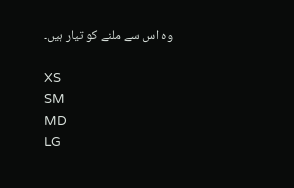وہ اس سے ملنے کو تیار ہیں۔

XS
SM
MD
LG